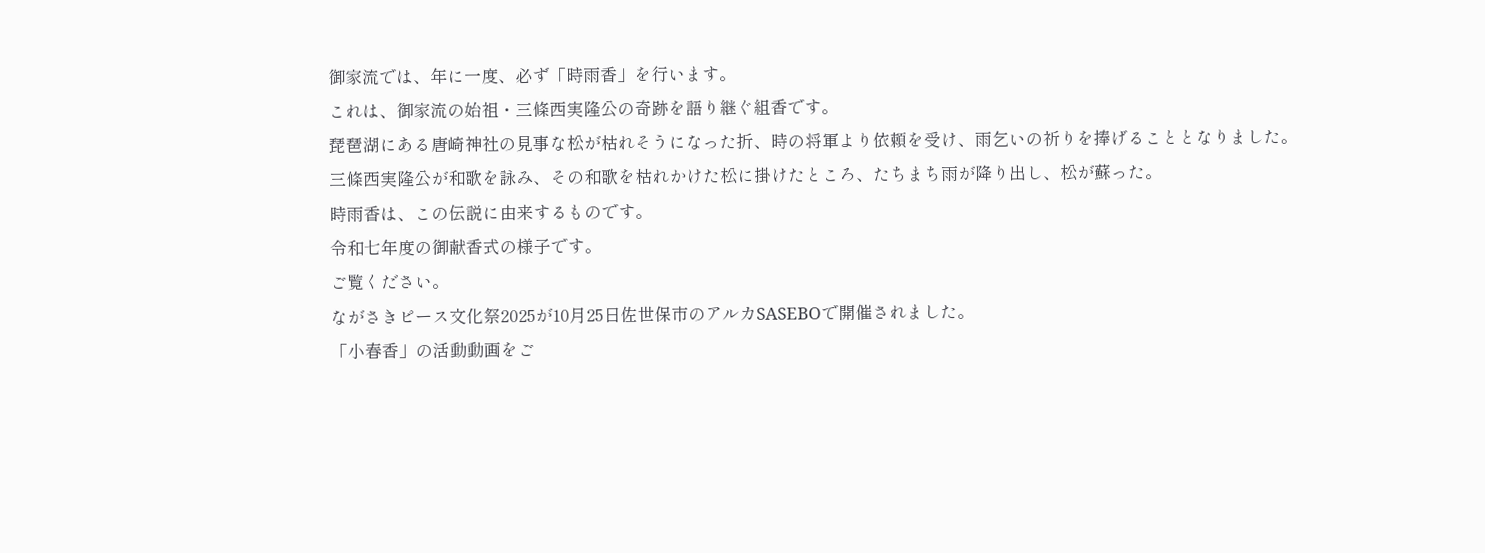御家流では、年に一度、必ず「時雨香」を行います。
これは、御家流の始祖・三條西実隆公の奇跡を語り継ぐ組香です。
琵琶湖にある唐崎神社の見事な松が枯れそうになった折、時の将軍より依頼を受け、雨乞いの祈りを捧げることとなりました。
三條西実隆公が和歌を詠み、その和歌を枯れかけた松に掛けたところ、たちまち雨が降り出し、松が蘇った。
時雨香は、この伝説に由来するものです。
令和七年度の御献香式の様子です。
ご覧ください。
ながさきピース文化祭2025が10月25日佐世保市のアルカSASEBOで開催されました。
「小春香」の活動動画をご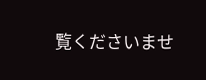覧くださいませ